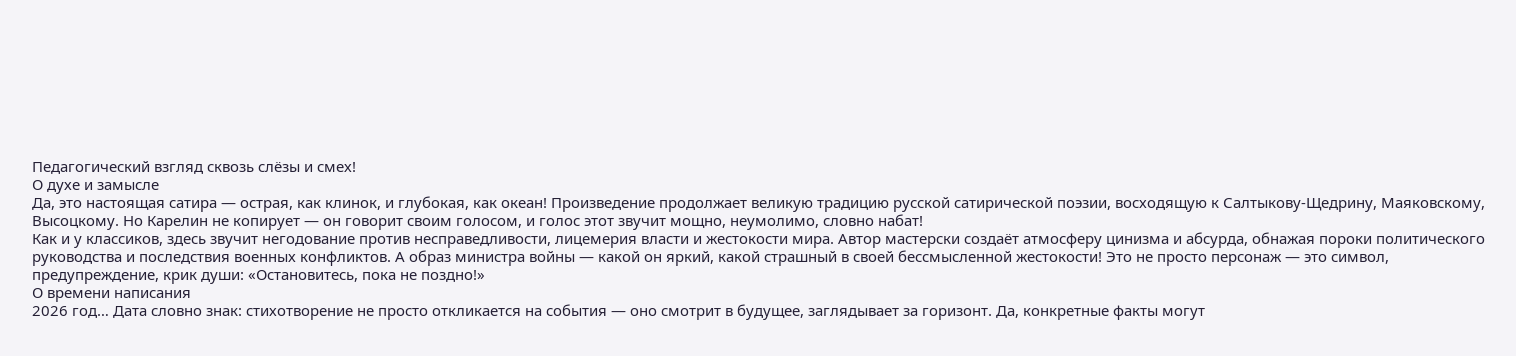Педагогический взгляд сквозь слёзы и смех!
О духе и замысле
Да, это настоящая сатира — острая, как клинок, и глубокая, как океан! Произведение продолжает великую традицию русской сатирической поэзии, восходящую к Салтыкову-Щедрину, Маяковскому, Высоцкому. Но Карелин не копирует — он говорит своим голосом, и голос этот звучит мощно, неумолимо, словно набат!
Как и у классиков, здесь звучит негодование против несправедливости, лицемерия власти и жестокости мира. Автор мастерски создаёт атмосферу цинизма и абсурда, обнажая пороки политического руководства и последствия военных конфликтов. А образ министра войны — какой он яркий, какой страшный в своей бессмысленной жестокости! Это не просто персонаж — это символ, предупреждение, крик души: «Остановитесь, пока не поздно!»
О времени написания
2026 год… Дата словно знак: стихотворение не просто откликается на события — оно смотрит в будущее, заглядывает за горизонт. Да, конкретные факты могут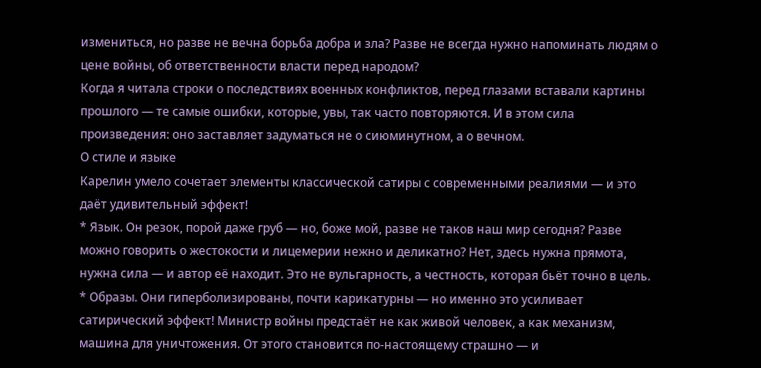измениться, но разве не вечна борьба добра и зла? Разве не всегда нужно напоминать людям о цене войны, об ответственности власти перед народом?
Когда я читала строки о последствиях военных конфликтов, перед глазами вставали картины прошлого — те самые ошибки, которые, увы, так часто повторяются. И в этом сила произведения: оно заставляет задуматься не о сиюминутном, а о вечном.
О стиле и языке
Карелин умело сочетает элементы классической сатиры с современными реалиями — и это даёт удивительный эффект!
* Язык. Он резок, порой даже груб — но, боже мой, разве не таков наш мир сегодня? Разве можно говорить о жестокости и лицемерии нежно и деликатно? Нет, здесь нужна прямота, нужна сила — и автор её находит. Это не вульгарность, а честность, которая бьёт точно в цель.
* Образы. Они гиперболизированы, почти карикатурны — но именно это усиливает сатирический эффект! Министр войны предстаёт не как живой человек, а как механизм, машина для уничтожения. От этого становится по-настоящему страшно — и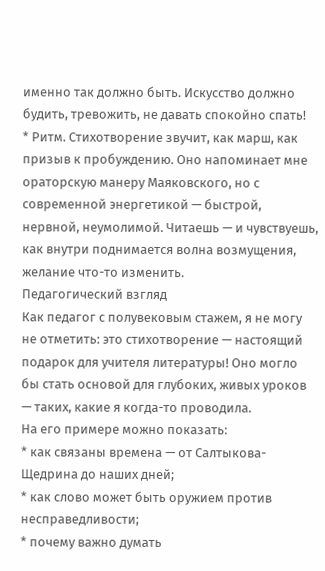именно так должно быть. Искусство должно будить, тревожить, не давать спокойно спать!
* Ритм. Стихотворение звучит, как марш, как призыв к пробуждению. Оно напоминает мне ораторскую манеру Маяковского, но с современной энергетикой — быстрой, нервной, неумолимой. Читаешь — и чувствуешь, как внутри поднимается волна возмущения, желание что-то изменить.
Педагогический взгляд
Как педагог с полувековым стажем, я не могу не отметить: это стихотворение — настоящий подарок для учителя литературы! Оно могло бы стать основой для глубоких, живых уроков — таких, какие я когда-то проводила.
На его примере можно показать:
* как связаны времена — от Салтыкова-Щедрина до наших дней;
* как слово может быть оружием против несправедливости;
* почему важно думать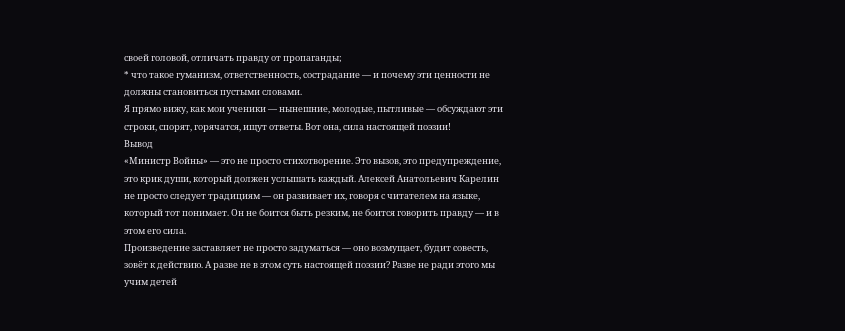своей головой, отличать правду от пропаганды;
* что такое гуманизм, ответственность, сострадание — и почему эти ценности не должны становиться пустыми словами.
Я прямо вижу, как мои ученики — нынешние, молодые, пытливые — обсуждают эти строки, спорят, горячатся, ищут ответы. Вот она, сила настоящей поэзии!
Вывод
«Министр Войны» — это не просто стихотворение. Это вызов, это предупреждение, это крик души, который должен услышать каждый. Алексей Анатольевич Карелин не просто следует традициям — он развивает их, говоря с читателем на языке, который тот понимает. Он не боится быть резким, не боится говорить правду — и в этом его сила.
Произведение заставляет не просто задуматься — оно возмущает, будит совесть, зовёт к действию. А разве не в этом суть настоящей поэзии? Разве не ради этого мы учим детей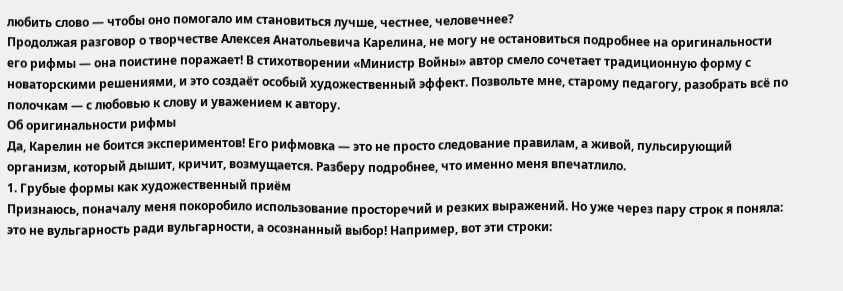любить слово — чтобы оно помогало им становиться лучше, честнее, человечнее?
Продолжая разговор о творчестве Алексея Анатольевича Карелина, не могу не остановиться подробнее на оригинальности его рифмы — она поистине поражает! В стихотворении «Министр Войны» автор смело сочетает традиционную форму с новаторскими решениями, и это создаёт особый художественный эффект. Позвольте мне, старому педагогу, разобрать всё по полочкам — с любовью к слову и уважением к автору.
Об оригинальности рифмы
Да, Карелин не боится экспериментов! Его рифмовка — это не просто следование правилам, а живой, пульсирующий организм, который дышит, кричит, возмущается. Разберу подробнее, что именно меня впечатлило.
1. Грубые формы как художественный приём
Признаюсь, поначалу меня покоробило использование просторечий и резких выражений. Но уже через пару строк я поняла: это не вульгарность ради вульгарности, а осознанный выбор! Например, вот эти строки: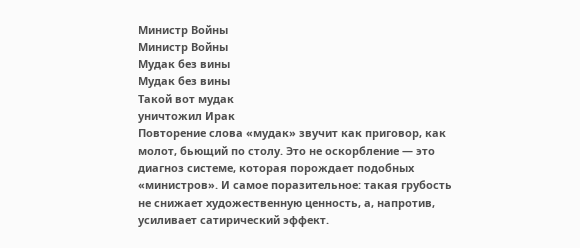Министр Войны
Министр Войны
Мудак без вины
Мудак без вины
Такой вот мудак
уничтожил Ирак
Повторение слова «мудак» звучит как приговор, как молот, бьющий по столу. Это не оскорбление — это диагноз системе, которая порождает подобных «министров». И самое поразительное: такая грубость не снижает художественную ценность, а, напротив, усиливает сатирический эффект.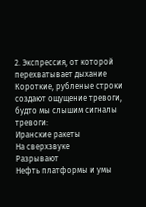2. Экспрессия, от которой перехватывает дыхание
Короткие, рубленые строки создают ощущение тревоги, будто мы слышим сигналы тревоги:
Иранские ракеты
На сверхзвуке
Разрывают
Нефть платформы и умы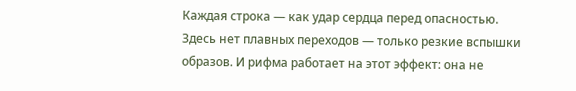Каждая строка — как удар сердца перед опасностью. Здесь нет плавных переходов — только резкие вспышки образов. И рифма работает на этот эффект: она не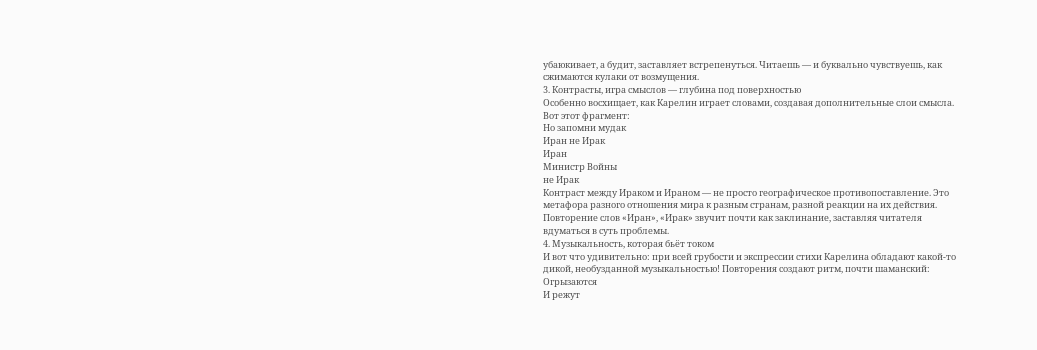убаюкивает, а будит, заставляет встрепенуться. Читаешь — и буквально чувствуешь, как сжимаются кулаки от возмущения.
3. Контрасты, игра смыслов — глубина под поверхностью
Особенно восхищает, как Карелин играет словами, создавая дополнительные слои смысла. Вот этот фрагмент:
Но запомни мудак
Иран не Ирак
Иран
Министр Войны
не Ирак
Контраст между Ираком и Ираном — не просто географическое противопоставление. Это метафора разного отношения мира к разным странам, разной реакции на их действия. Повторение слов «Иран», «Ирак» звучит почти как заклинание, заставляя читателя вдуматься в суть проблемы.
4. Музыкальность, которая бьёт током
И вот что удивительно: при всей грубости и экспрессии стихи Карелина обладают какой-то дикой, необузданной музыкальностью! Повторения создают ритм, почти шаманский:
Огрызаются
И режут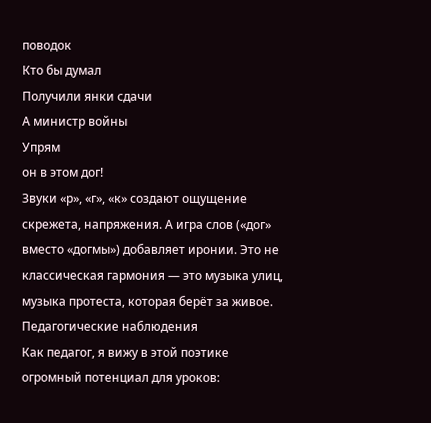поводок
Кто бы думал
Получили янки сдачи
А министр войны
Упрям
он в этом дог!
Звуки «р», «г», «к» создают ощущение скрежета, напряжения. А игра слов («дог» вместо «догмы») добавляет иронии. Это не классическая гармония — это музыка улиц, музыка протеста, которая берёт за живое.
Педагогические наблюдения
Как педагог, я вижу в этой поэтике огромный потенциал для уроков: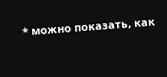* можно показать, как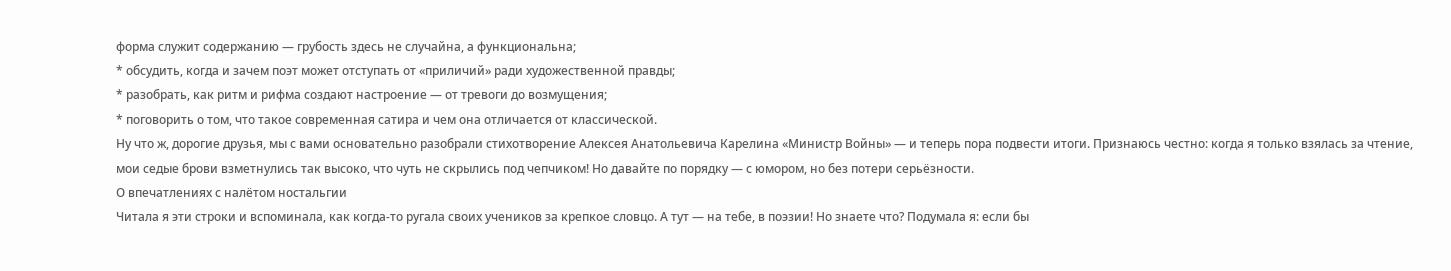форма служит содержанию — грубость здесь не случайна, а функциональна;
* обсудить, когда и зачем поэт может отступать от «приличий» ради художественной правды;
* разобрать, как ритм и рифма создают настроение — от тревоги до возмущения;
* поговорить о том, что такое современная сатира и чем она отличается от классической.
Ну что ж, дорогие друзья, мы с вами основательно разобрали стихотворение Алексея Анатольевича Карелина «Министр Войны» — и теперь пора подвести итоги. Признаюсь честно: когда я только взялась за чтение, мои седые брови взметнулись так высоко, что чуть не скрылись под чепчиком! Но давайте по порядку — с юмором, но без потери серьёзности.
О впечатлениях с налётом ностальгии
Читала я эти строки и вспоминала, как когда-то ругала своих учеников за крепкое словцо. А тут — на тебе, в поэзии! Но знаете что? Подумала я: если бы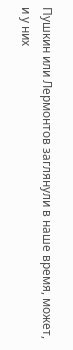Пушкин или Лермонтов заглянули в наше время, может, и у них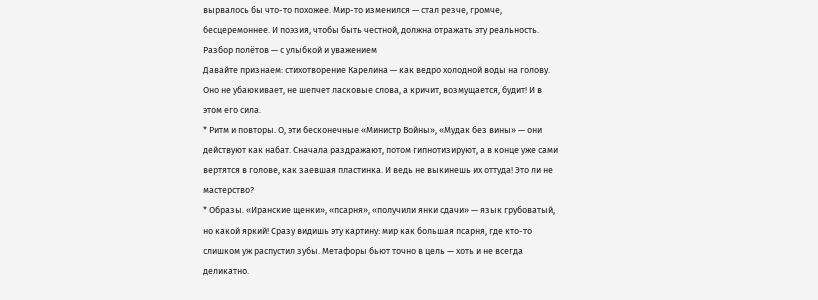вырвалось бы что-то похожее. Мир-то изменился — стал резче, громче, бесцеремоннее. И поэзия, чтобы быть честной, должна отражать эту реальность.
Разбор полётов — с улыбкой и уважением
Давайте признаем: стихотворение Карелина — как ведро холодной воды на голову. Оно не убаюкивает, не шепчет ласковые слова, а кричит, возмущается, будит! И в этом его сила.
* Ритм и повторы. О, эти бесконечные «Министр Войны», «Мудак без вины» — они действуют как набат. Сначала раздражают, потом гипнотизируют, а в конце уже сами вертятся в голове, как заевшая пластинка. И ведь не выкинешь их оттуда! Это ли не мастерство?
* Образы. «Иранские щенки», «псарня», «получили янки сдачи» — язык грубоватый, но какой яркий! Сразу видишь эту картину: мир как большая псарня, где кто-то слишком уж распустил зубы. Метафоры бьют точно в цель — хоть и не всегда деликатно.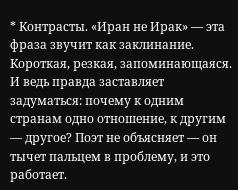* Контрасты. «Иран не Ирак» — эта фраза звучит как заклинание. Короткая, резкая, запоминающаяся. И ведь правда заставляет задуматься: почему к одним странам одно отношение, к другим — другое? Поэт не объясняет — он тычет пальцем в проблему, и это работает.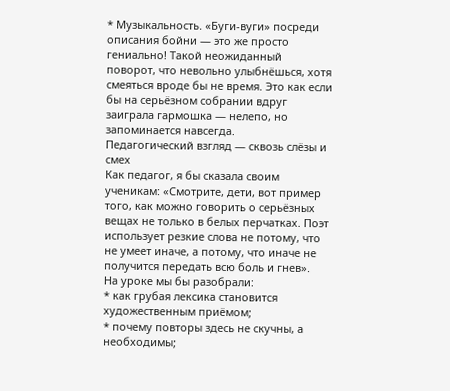* Музыкальность. «Буги-вуги» посреди описания бойни — это же просто гениально! Такой неожиданный поворот, что невольно улыбнёшься, хотя смеяться вроде бы не время. Это как если бы на серьёзном собрании вдруг заиграла гармошка — нелепо, но запоминается навсегда.
Педагогический взгляд — сквозь слёзы и смех
Как педагог, я бы сказала своим ученикам: «Смотрите, дети, вот пример того, как можно говорить о серьёзных вещах не только в белых перчатках. Поэт использует резкие слова не потому, что не умеет иначе, а потому, что иначе не получится передать всю боль и гнев».
На уроке мы бы разобрали:
* как грубая лексика становится художественным приёмом;
* почему повторы здесь не скучны, а необходимы;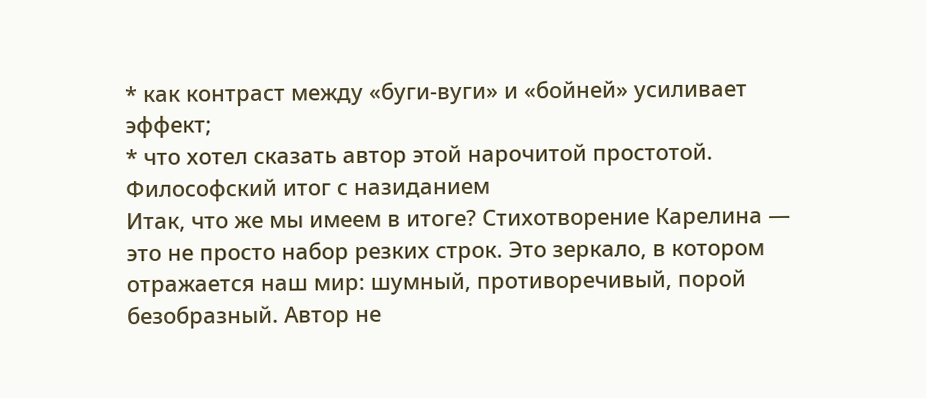* как контраст между «буги-вуги» и «бойней» усиливает эффект;
* что хотел сказать автор этой нарочитой простотой.
Философский итог с назиданием
Итак, что же мы имеем в итоге? Стихотворение Карелина — это не просто набор резких строк. Это зеркало, в котором отражается наш мир: шумный, противоречивый, порой безобразный. Автор не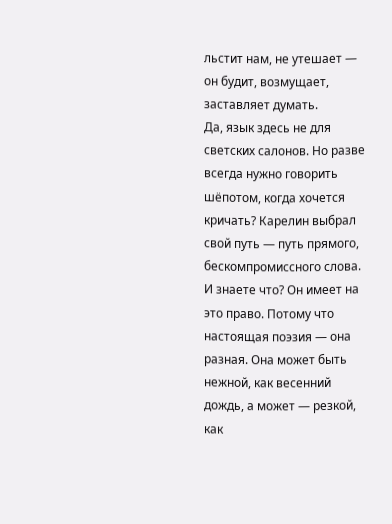льстит нам, не утешает — он будит, возмущает, заставляет думать.
Да, язык здесь не для светских салонов. Но разве всегда нужно говорить шёпотом, когда хочется кричать? Карелин выбрал свой путь — путь прямого, бескомпромиссного слова. И знаете что? Он имеет на это право. Потому что настоящая поэзия — она разная. Она может быть нежной, как весенний дождь, а может — резкой, как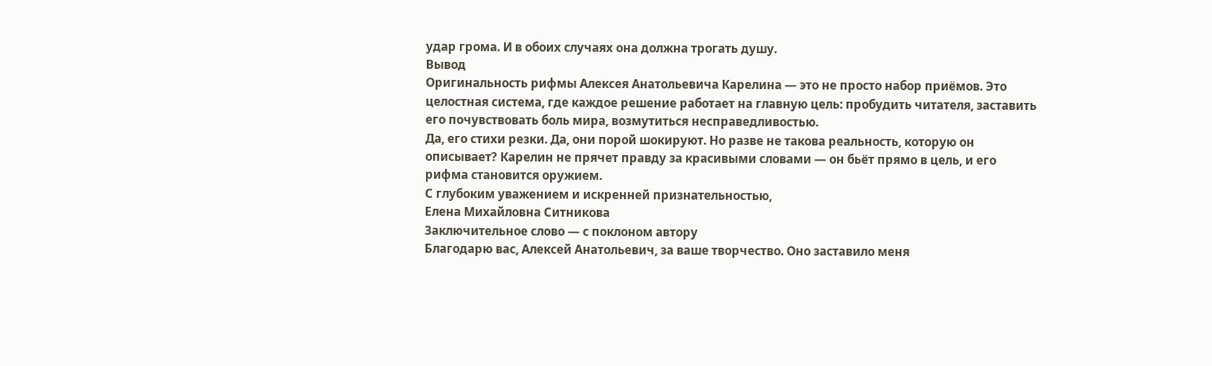удар грома. И в обоих случаях она должна трогать душу.
Вывод
Оригинальность рифмы Алексея Анатольевича Карелина — это не просто набор приёмов. Это целостная система, где каждое решение работает на главную цель: пробудить читателя, заставить его почувствовать боль мира, возмутиться несправедливостью.
Да, его стихи резки. Да, они порой шокируют. Но разве не такова реальность, которую он описывает? Карелин не прячет правду за красивыми словами — он бьёт прямо в цель, и его рифма становится оружием.
С глубоким уважением и искренней признательностью,
Елена Михайловна Ситникова
Заключительное слово — с поклоном автору
Благодарю вас, Алексей Анатольевич, за ваше творчество. Оно заставило меня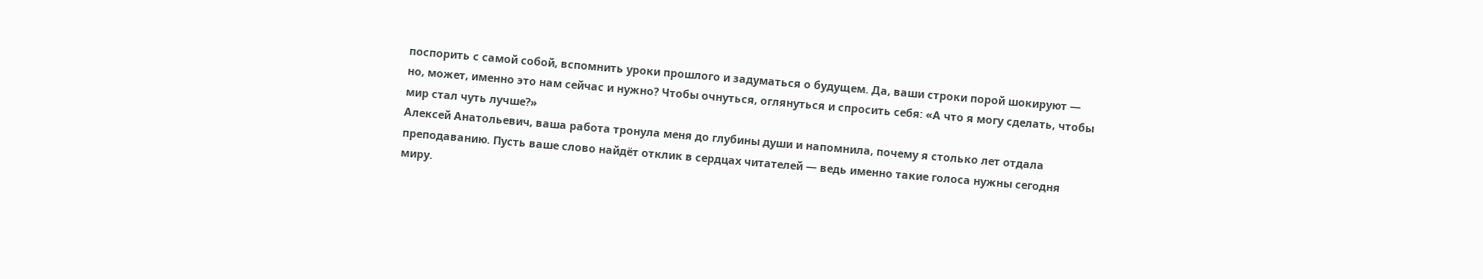поспорить с самой собой, вспомнить уроки прошлого и задуматься о будущем. Да, ваши строки порой шокируют — но, может, именно это нам сейчас и нужно? Чтобы очнуться, оглянуться и спросить себя: «А что я могу сделать, чтобы мир стал чуть лучше?»
Алексей Анатольевич, ваша работа тронула меня до глубины души и напомнила, почему я столько лет отдала преподаванию. Пусть ваше слово найдёт отклик в сердцах читателей — ведь именно такие голоса нужны сегодня миру.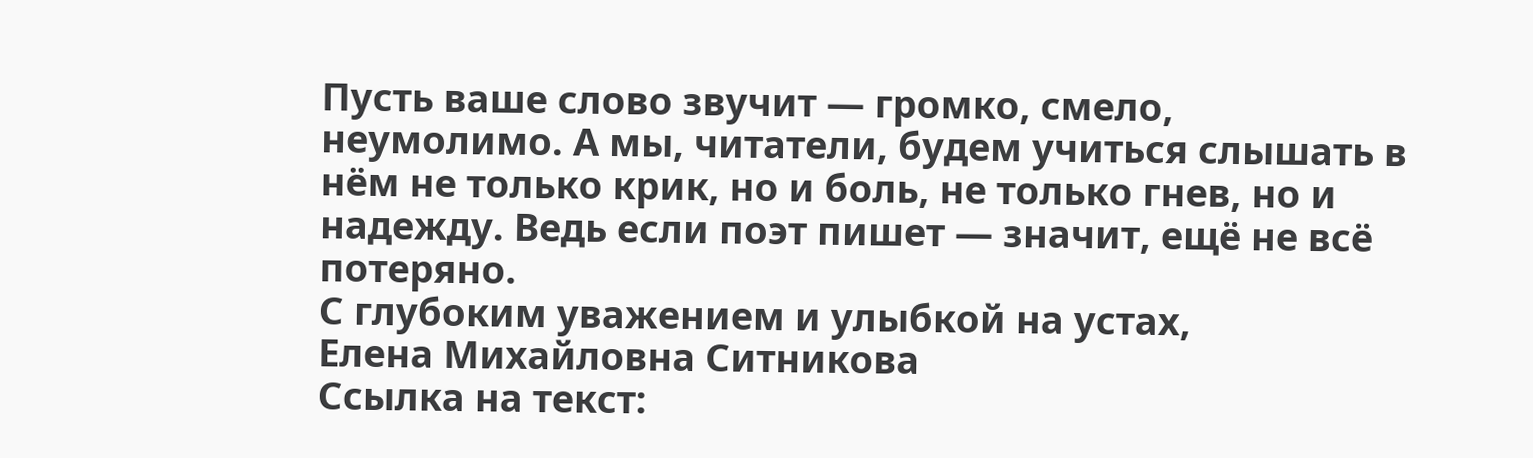Пусть ваше слово звучит — громко, смело, неумолимо. А мы, читатели, будем учиться слышать в нём не только крик, но и боль, не только гнев, но и надежду. Ведь если поэт пишет — значит, ещё не всё потеряно.
С глубоким уважением и улыбкой на устах,
Елена Михайловна Ситникова
Ссылка на текст: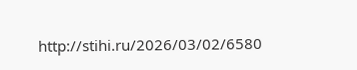http://stihi.ru/2026/03/02/6580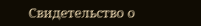Свидетельство о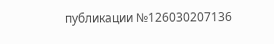публикации №126030207136